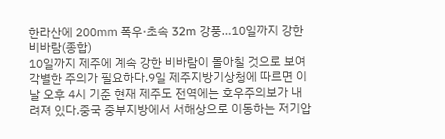한라산에 200㎜ 폭우·초속 32m 강풍…10일까지 강한 비바람(종합)
10일까지 제주에 계속 강한 비바람이 몰아칠 것으로 보여 각별한 주의가 필요하다.9일 제주지방기상청에 따르면 이날 오후 4시 기준 현재 제주도 전역에는 호우주의보가 내려져 있다.중국 중부지방에서 서해상으로 이동하는 저기압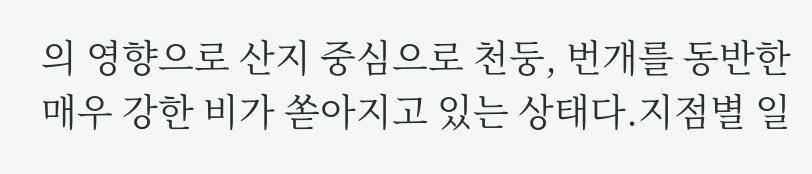의 영향으로 산지 중심으로 천둥, 번개를 동반한 매우 강한 비가 쏟아지고 있는 상태다.지점별 일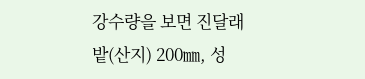강수량을 보면 진달래밭(산지) 200㎜, 성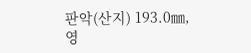판악(산지) 193.0㎜, 영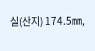실(산지) 174.5㎜,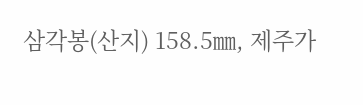삼각봉(산지) 158.5㎜, 제주가